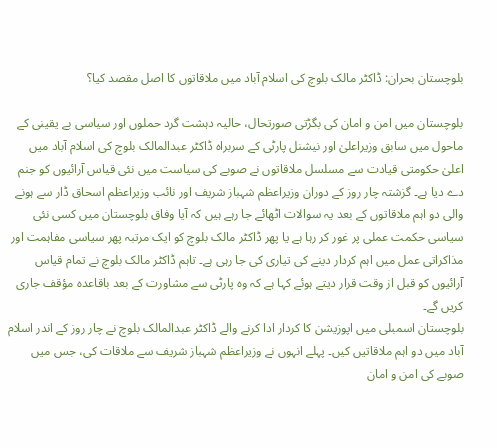بلوچستان بحران: ڈاکٹر مالک بلوچ کی اسلام آباد میں ملاقاتوں کا اصل مقصد کیا؟

بلوچستان میں امن و امان کی بگڑتی صورتحال، حالیہ دہشت گرد حملوں اور سیاسی بے یقینی کے ماحول میں سابق وزیراعلیٰ اور نیشنل پارٹی کے سربراہ ڈاکٹر عبدالمالک بلوچ کی اسلام آباد میں اعلیٰ حکومتی قیادت سے مسلسل ملاقاتوں نے صوبے کی سیاست میں نئی قیاس آرائیوں کو جنم دے دیا ہے۔ گزشتہ چار روز کے دوران وزیراعظم شہباز شریف اور نائب وزیراعظم اسحاق ڈار سے ہونے والی دو اہم ملاقاتوں کے بعد یہ سوالات اٹھائے جا رہے ہیں کہ آیا وفاق بلوچستان میں کسی نئی سیاسی حکمت عملی پر غور کر رہا ہے یا پھر ڈاکٹر مالک بلوچ کو ایک مرتبہ پھر سیاسی مفاہمت اور مذاکراتی عمل میں اہم کردار دینے کی تیاری کی جا رہی ہے۔ تاہم ڈاکٹر مالک بلوچ نے تمام قیاس آرائیوں کو قبل از وقت قرار دیتے ہوئے کہا ہے کہ وہ پارٹی سے مشاورت کے بعد باقاعدہ مؤقف جاری کریں گے۔
بلوچستان اسمبلی میں اپوزیشن کا کردار ادا کرنے والے ڈاکٹر عبدالمالک بلوچ نے چار روز کے اندر اسلام آباد میں دو اہم ملاقاتیں کیں۔ پہلے انہوں نے وزیراعظم شہباز شریف سے ملاقات کی، جس میں صوبے کی امن و امان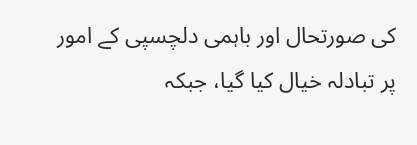کی صورتحال اور باہمی دلچسپی کے امور پر تبادلہ خیال کیا گیا، جبکہ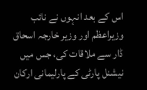اس کے بعد انہوں نے نائب وزیراعظم اور وزیر خارجہ اسحاق ڈار سے ملاقات کی، جس میں نیشنل پارٹی کے پارلیمانی ارکان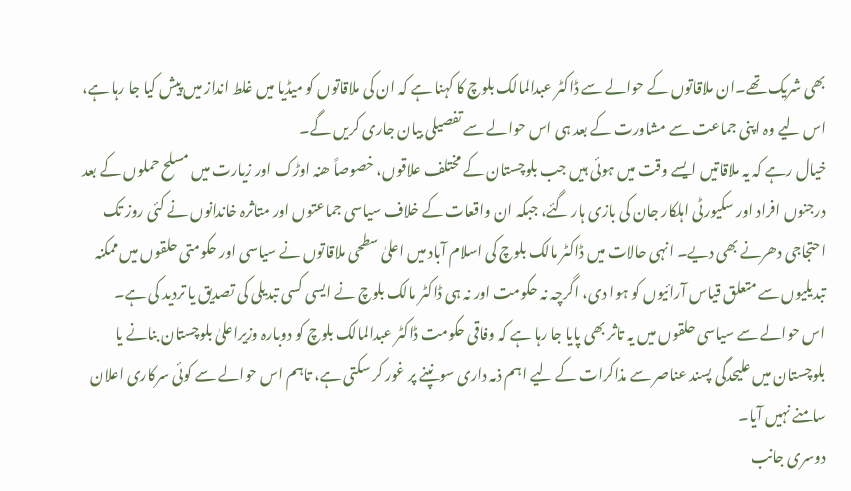بھی شریک تھے۔ان ملاقاتوں کے حوالے سے ڈاکٹر عبدالمالک بلوچ کا کہنا ہے کہ ان کی ملاقاتوں کو میڈیا میں غلط انداز میں پیش کیا جا رہا ہے، اس لیے وہ اپنی جماعت سے مشاورت کے بعد ہی اس حوالے سے تفصیلی بیان جاری کریں گے۔
خیال رہے کہ یہ ملاقاتیں ایسے وقت میں ہوئی ہیں جب بلوچستان کے مختلف علاقوں، خصوصاً ھنہ اوڑک اور زیارت میں مسلح حملوں کے بعد درجنوں افراد اور سکیورٹی اہلکار جان کی بازی ہار گئے، جبکہ ان واقعات کے خلاف سیاسی جماعتوں اور متاثرہ خاندانوں نے کئی روز تک احتجاجی دھرنے بھی دیے۔ انہی حالات میں ڈاکٹر مالک بلوچ کی اسلام آباد میں اعلیٰ سطحی ملاقاتوں نے سیاسی اور حکومتی حلقوں میں ممکنہ تبدیلیوں سے متعلق قیاس آرائیوں کو ہوا دی، اگرچہ نہ حکومت اور نہ ہی ڈاکٹر مالک بلوچ نے ایسی کسی تبدیلی کی تصدیق یا تردید کی ہے۔
اس حوالے سے سیاسی حلقوں میں یہ تاثر بھی پایا جا رہا ہے کہ وفاقی حکومت ڈاکٹر عبدالمالک بلوچ کو دوبارہ وزیراعلیٰ بلوچستان بنانے یا بلوچستان میں علیحدگی پسند عناصر سے مذاکرات کے لیے اہم ذمہ داری سونپنے پر غور کر سکتی ہے، تاہم اس حوالے سے کوئی سرکاری اعلان سامنے نہیں آیا۔
دوسری جانب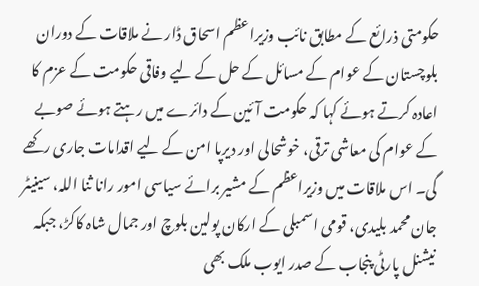حکومتی ذرائع کے مطابق نائب وزیراعظم اسحاق ڈار نے ملاقات کے دوران بلوچستان کے عوام کے مسائل کے حل کے لیے وفاقی حکومت کے عزم کا اعادہ کرتے ہوئے کہا کہ حکومت آئین کے دائرے میں رہتے ہوئے صوبے کے عوام کی معاشی ترقی، خوشحالی اور دیرپا امن کے لیے اقدامات جاری رکھے گی۔ اس ملاقات میں وزیراعظم کے مشیر برائے سیاسی امور رانا ثنا اللہ، سینیٹر جان محمد بلیدی، قومی اسمبلی کے ارکان پولین بلوچ اور جمال شاہ کاکڑ، جبکہ نیشنل پارٹی پنجاب کے صدر ایوب ملک بھی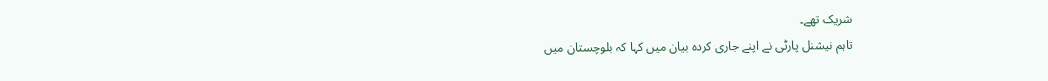شریک تھے۔
تاہم نیشنل پارٹی نے اپنے جاری کردہ بیان میں کہا کہ بلوچستان میں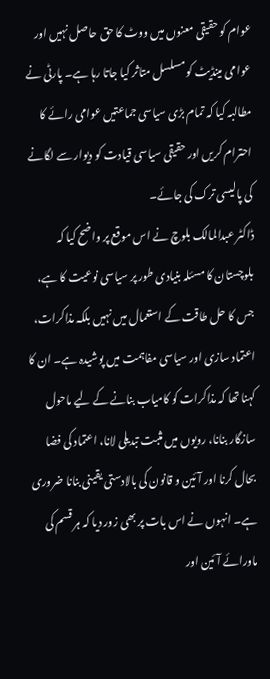عوام کو حقیقی معنوں میں ووٹ کا حق حاصل نہیں اور عوامی مینڈیٹ کو مسلسل متاثر کیا جاتا رہا ہے۔ پارٹی نے مطالبہ کیا کہ تمام بڑی سیاسی جماعتیں عوامی رائے کا احترام کریں اور حقیقی سیاسی قیادت کو دیوار سے لگانے کی پالیسی ترک کی جائے۔
ڈاکٹر عبدالمالک بلوچ نے اس موقع پر واضح کیا کہ بلوچستان کا مسئلہ بنیادی طور پر سیاسی نوعیت کا ہے، جس کا حل طاقت کے استعمال میں نہیں بلکہ مذاکرات، اعتماد سازی اور سیاسی مفاہمت میں پوشیدہ ہے۔ ان کا کہنا تھا کہ مذاکرات کو کامیاب بنانے کے لیے ماحول سازگار بنانا، رویوں میں مثبت تبدیلی لانا، اعتماد کی فضا بحال کرنا اور آئین و قانون کی بالادستی یقینی بنانا ضروری ہے۔ انہوں نے اس بات پر بھی زور دیا کہ ہر قسم کی ماورائے آئین اور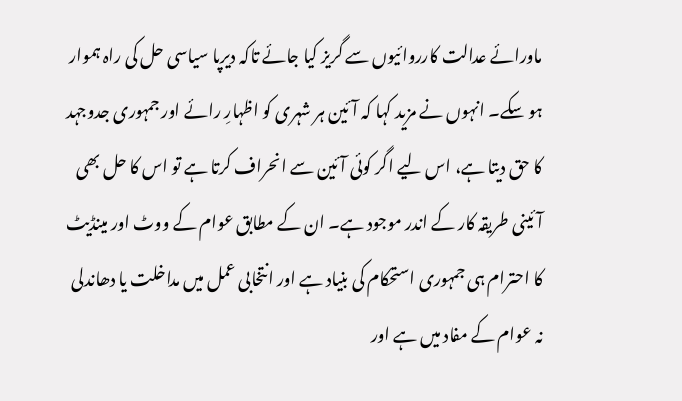ماورائے عدالت کارروائیوں سے گریز کیا جائے تاکہ دیرپا سیاسی حل کی راہ ہموار ہو سکے۔ انہوں نے مزید کہا کہ آئین ہر شہری کو اظہارِ رائے اور جمہوری جدوجہد کا حق دیتا ہے، اس لیے اگر کوئی آئین سے انحراف کرتا ہے تو اس کا حل بھی آئینی طریقہ کار کے اندر موجود ہے۔ ان کے مطابق عوام کے ووٹ اور مینڈیٹ کا احترام ہی جمہوری استحکام کی بنیاد ہے اور انتخابی عمل میں مداخلت یا دھاندلی نہ عوام کے مفاد میں ہے اور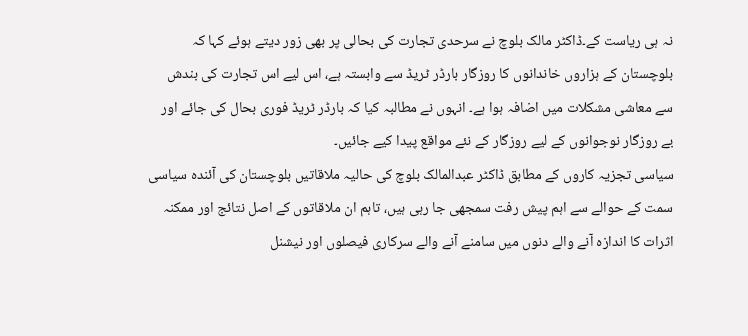نہ ہی ریاست کے۔ڈاکٹر مالک بلوچ نے سرحدی تجارت کی بحالی پر بھی زور دیتے ہوئے کہا کہ بلوچستان کے ہزاروں خاندانوں کا روزگار بارڈر ٹریڈ سے وابستہ ہے، اس لیے اس تجارت کی بندش سے معاشی مشکلات میں اضافہ ہوا ہے۔ انہوں نے مطالبہ کیا کہ بارڈر ٹریڈ فوری بحال کی جائے اور بے روزگار نوجوانوں کے لیے روزگار کے نئے مواقع پیدا کیے جائیں۔
سیاسی تجزیہ کاروں کے مطابق ڈاکٹر عبدالمالک بلوچ کی حالیہ ملاقاتیں بلوچستان کی آئندہ سیاسی سمت کے حوالے سے اہم پیش رفت سمجھی جا رہی ہیں، تاہم ان ملاقاتوں کے اصل نتائج اور ممکنہ اثرات کا اندازہ آنے والے دنوں میں سامنے آنے والے سرکاری فیصلوں اور نیشنل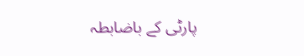پارٹی کے باضابطہ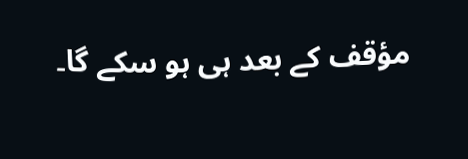مؤقف کے بعد ہی ہو سکے گا۔